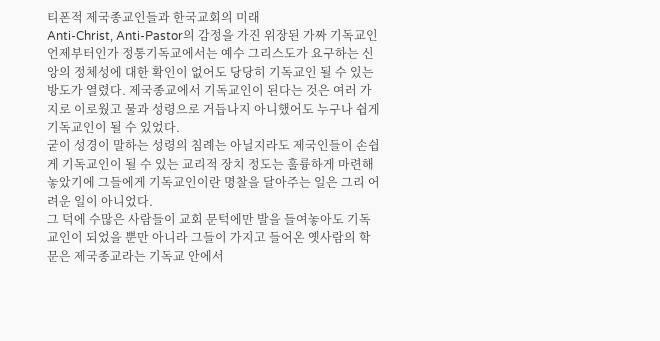티폰적 제국종교인들과 한국교회의 미래
Anti-Christ, Anti-Pastor의 감정을 가진 위장된 가짜 기독교인
언제부터인가 정통기독교에서는 예수 그리스도가 요구하는 신앙의 정체성에 대한 확인이 없어도 당당히 기독교인 될 수 있는 방도가 열렸다. 제국종교에서 기독교인이 된다는 것은 여러 가지로 이로웠고 물과 성령으로 거듭나지 아니했어도 누구나 쉽게 기독교인이 될 수 있었다.
굳이 성경이 말하는 성령의 침례는 아닐지라도 제국인들이 손쉽게 기독교인이 될 수 있는 교리적 장치 정도는 훌륭하게 마련해 놓았기에 그들에게 기독교인이란 명찰을 달아주는 일은 그리 어려운 일이 아니었다.
그 덕에 수많은 사람들이 교회 문턱에만 발을 들여놓아도 기독교인이 되었을 뿐만 아니라 그들이 가지고 들어온 옛사람의 학문은 제국종교라는 기독교 안에서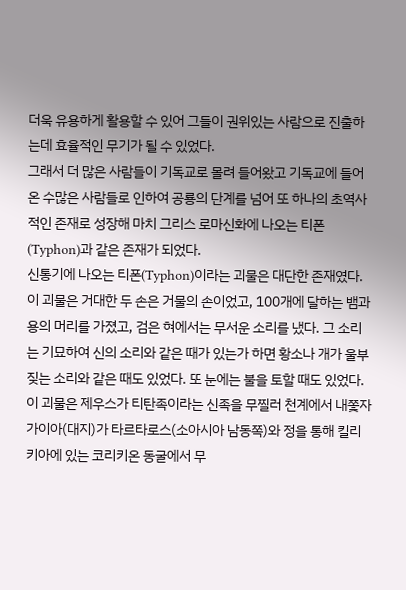더욱 유용하게 활용할 수 있어 그들이 권위있는 사람으로 진출하는데 효율적인 무기가 될 수 있었다.
그래서 더 많은 사람들이 기독교로 몰려 들어왔고 기독교에 들어온 수많은 사람들로 인하여 공룡의 단계를 넘어 또 하나의 초역사적인 존재로 성장해 마치 그리스 로마신화에 나오는 티폰(Typhon)과 같은 존재가 되었다.
신통기에 나오는 티폰(Typhon)이라는 괴물은 대단한 존재였다. 이 괴물은 거대한 두 손은 거물의 손이었고, 100개에 달하는 뱀과 용의 머리를 가졌고, 검은 혀에서는 무서운 소리를 냈다. 그 소리는 기묘하여 신의 소리와 같은 때가 있는가 하면 황소나 개가 울부짖는 소리와 같은 때도 있었다. 또 눈에는 불을 토할 때도 있었다.
이 괴물은 제우스가 티탄족이라는 신족을 무찔러 천계에서 내쫓자 가이아(대지)가 타르타로스(소아시아 남동쪽)와 정을 통해 킬리키아에 있는 코리키온 동굴에서 무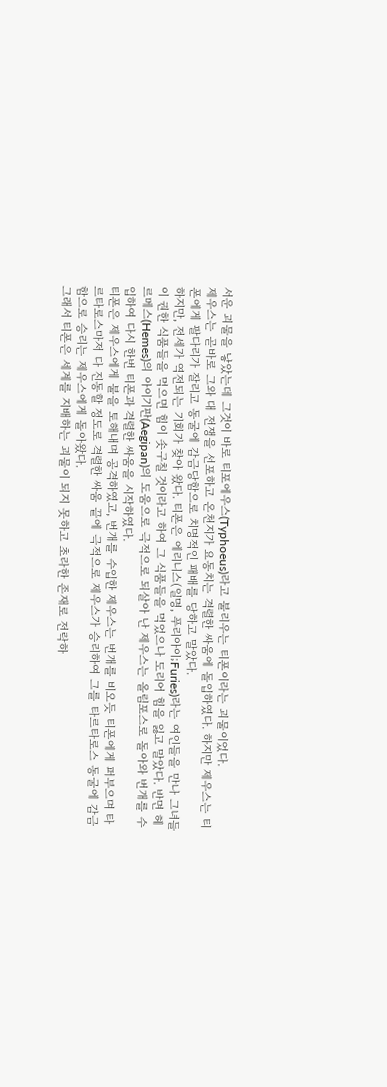서운 괴물을 낳았는데 그것이 바로 티포에우스(Typhoeus)라고 불리우는 티폰이라는 괴물이었다.
제우스는 곧바로 그와 대 전쟁을 선포하고 온천지가 요동치는 격렬한 싸움에 돌입하였다. 하지만 제우스는 티폰에게 팔다리가 잘리고 동굴에 감금당함으로 치명적인 패배를 당하고 말았다.
하지만, 전세가 역전되는 기회가 찾아 왔다. 티폰은 에리니스(일명, 푸리아이;Furies)라는 여인들을 만나 그녀들이 권한 식품들을 먹으면 힘이 솟구칠 것이라고 하여 그 식품들을 먹었으나 도리어 힘을 잃고 말았다. 반면 헤르메스(Hemes)의 아이기판(Aegipan)의 도움으로 극적으로 되살아 난 제우스는 올림포스로 돌아와 번개를 수입하여 다시 한번 티폰과 격렬한 싸움을 시작하였다.
티폰은 제우스에게 불을 토해내며 공격하였고, 번개를 수입한 제우스는 번개를 비오듯 티폰에게 퍼부으며 타르타로스마저 다 진동할 정도로 격렬한 싸움 끝에 극적으로 제우스가 승리하여 그를 타르타로스 동굴에 감금함으로 승리는 제우스에게 돌아왔다.
그래서 티폰은 세계를 지배하는 괴물이 되지 못하고 초라한 존재로 전락하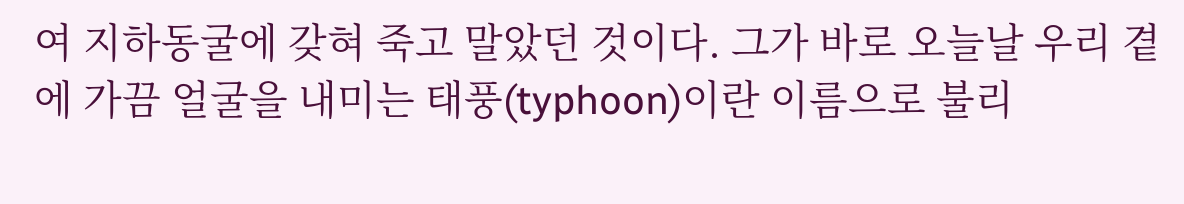여 지하동굴에 갖혀 죽고 말았던 것이다. 그가 바로 오늘날 우리 곁에 가끔 얼굴을 내미는 태풍(typhoon)이란 이름으로 불리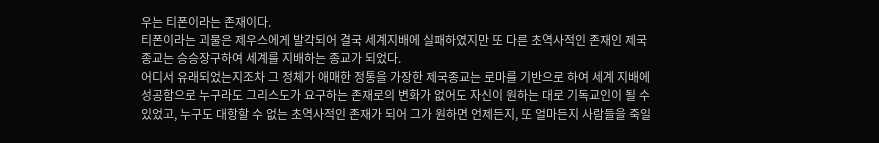우는 티폰이라는 존재이다.
티폰이라는 괴물은 제우스에게 발각되어 결국 세계지배에 실패하였지만 또 다른 초역사적인 존재인 제국종교는 승승장구하여 세계를 지배하는 종교가 되었다.
어디서 유래되었는지조차 그 정체가 애매한 정통을 가장한 제국종교는 로마를 기반으로 하여 세계 지배에 성공함으로 누구라도 그리스도가 요구하는 존재로의 변화가 없어도 자신이 원하는 대로 기독교인이 될 수 있었고, 누구도 대항할 수 없는 초역사적인 존재가 되어 그가 원하면 언제든지, 또 얼마든지 사람들을 죽일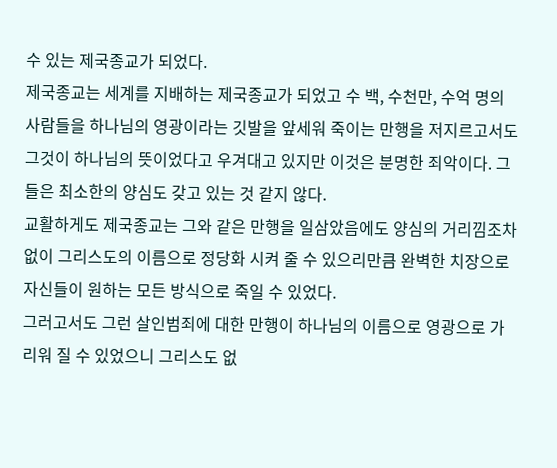수 있는 제국종교가 되었다.
제국종교는 세계를 지배하는 제국종교가 되었고 수 백, 수천만, 수억 명의 사람들을 하나님의 영광이라는 깃발을 앞세워 죽이는 만행을 저지르고서도 그것이 하나님의 뜻이었다고 우겨대고 있지만 이것은 분명한 죄악이다. 그들은 최소한의 양심도 갖고 있는 것 같지 않다.
교활하게도 제국종교는 그와 같은 만행을 일삼았음에도 양심의 거리낌조차 없이 그리스도의 이름으로 정당화 시켜 줄 수 있으리만큼 완벽한 치장으로 자신들이 원하는 모든 방식으로 죽일 수 있었다.
그러고서도 그런 살인범죄에 대한 만행이 하나님의 이름으로 영광으로 가리워 질 수 있었으니 그리스도 없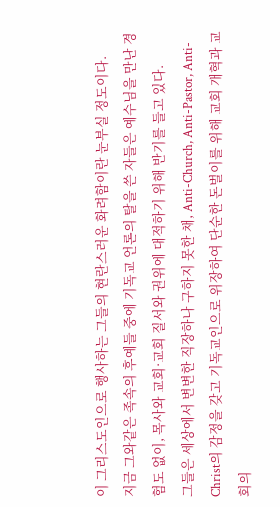이 그리스도인으로 행사하는 그들의 현란스러운 화려함이란 눈부실 정도이다.
지금 그와같은 족속의 후예들 중에 기독교 언론의 탈을 쓴 자들은 예수님을 만난 경험도 없이, 목사와 교회·교회 질서와 권위에 대적하기 위해 반기를 들고 있다.
그들은 세상에서 변변한 직장하나 구하지 못한 채, Anti-Church, Anti-Pastor, Anti-Christ의 감정을 갖고 기독교인으로 위장하여 단순한 돈벌이를 위해 교회 개혁과 교회의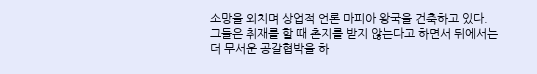소망을 외치며 상업적 언론 마피아 왕국을 건축하고 있다.
그들은 취재를 할 때 촌지를 받지 않는다고 하면서 뒤에서는 더 무서운 공갈협박을 하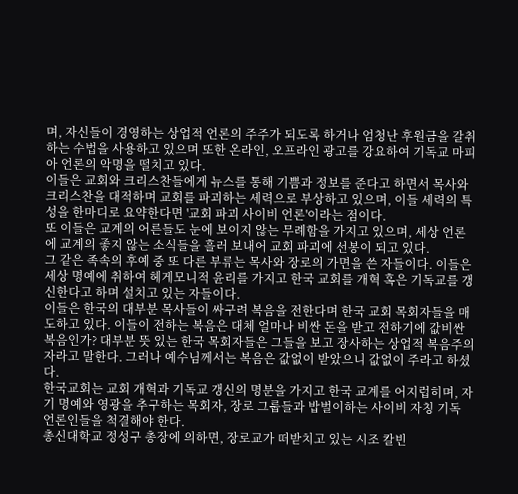며, 자신들이 경영하는 상업적 언론의 주주가 되도록 하거나 엄청난 후원금을 갈취하는 수법을 사용하고 있으며 또한 온라인, 오프라인 광고를 강요하여 기독교 마피아 언론의 악명을 떨치고 있다.
이들은 교회와 크리스찬들에게 뉴스를 통해 기쁨과 정보를 준다고 하면서 목사와 크리스찬을 대적하며 교회를 파괴하는 세력으로 부상하고 있으며, 이들 세력의 특성을 한마디로 요약한다면 '교회 파괴 사이비 언론'이라는 점이다.
또 이들은 교계의 어른들도 눈에 보이지 않는 무례함을 가지고 있으며, 세상 언론에 교계의 좋지 않는 소식들을 흘러 보내어 교회 파괴에 선봉이 되고 있다.
그 같은 족속의 후예 중 또 다른 부류는 목사와 장로의 가면을 쓴 자들이다. 이들은 세상 명예에 취하여 헤게모니적 윤리를 가지고 한국 교회를 개혁 혹은 기독교를 갱신한다고 하며 설치고 있는 자들이다.
이들은 한국의 대부분 목사들이 싸구려 복음을 전한다며 한국 교회 목회자들을 매도하고 있다. 이들이 전하는 복음은 대체 얼마나 비싼 돈을 받고 전하기에 값비싼 복음인가? 대부분 뜻 있는 한국 목회자들은 그들을 보고 장사하는 상업적 복음주의자라고 말한다. 그러나 예수님께서는 복음은 값없이 받았으니 값없이 주라고 하셨다.
한국교회는 교회 개혁과 기독교 갱신의 명분을 가지고 한국 교계를 어지럽히며, 자기 명예와 영광을 추구하는 목회자, 장로 그룹들과 밥벌이하는 사이비 자칭 기독 언론인들을 척결해야 한다.
총신대학교 정성구 총장에 의하면, 장로교가 떠받치고 있는 시조 칼빈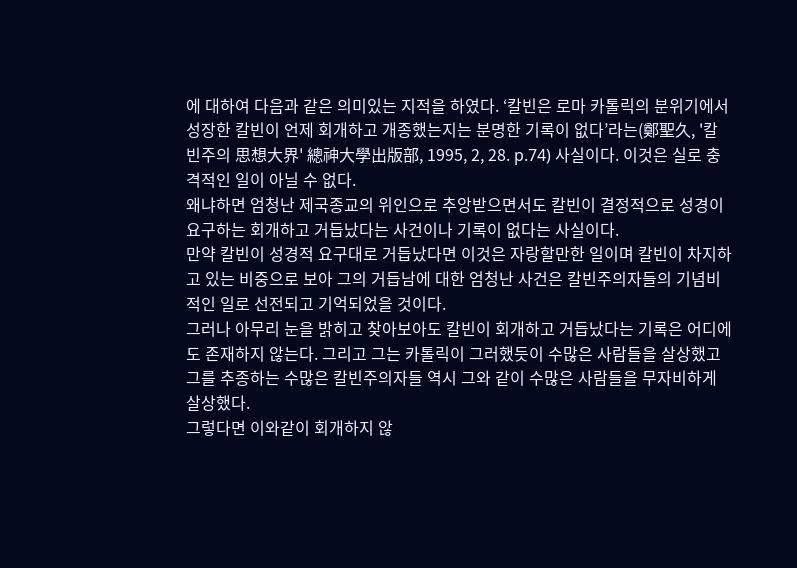에 대하여 다음과 같은 의미있는 지적을 하였다. ‘칼빈은 로마 카톨릭의 분위기에서 성장한 칼빈이 언제 회개하고 개종했는지는 분명한 기록이 없다’라는(鄭聖久, '칼빈주의 思想大界' 總神大學出版部, 1995, 2, 28. p.74) 사실이다. 이것은 실로 충격적인 일이 아닐 수 없다.
왜냐하면 엄청난 제국종교의 위인으로 추앙받으면서도 칼빈이 결정적으로 성경이 요구하는 회개하고 거듭났다는 사건이나 기록이 없다는 사실이다.
만약 칼빈이 성경적 요구대로 거듭났다면 이것은 자랑할만한 일이며 칼빈이 차지하고 있는 비중으로 보아 그의 거듭남에 대한 엄청난 사건은 칼빈주의자들의 기념비적인 일로 선전되고 기억되었을 것이다.
그러나 아무리 눈을 밝히고 찾아보아도 칼빈이 회개하고 거듭났다는 기록은 어디에도 존재하지 않는다. 그리고 그는 카톨릭이 그러했듯이 수많은 사람들을 살상했고 그를 추종하는 수많은 칼빈주의자들 역시 그와 같이 수많은 사람들을 무자비하게 살상했다.
그렇다면 이와같이 회개하지 않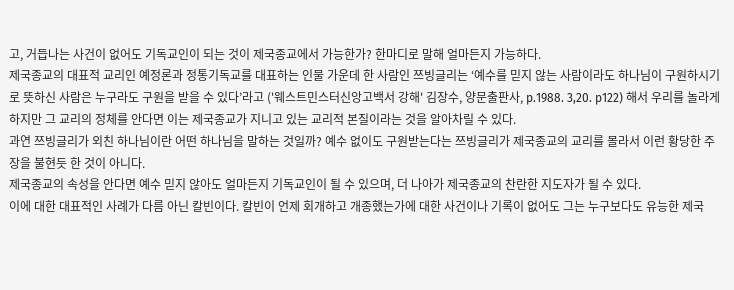고, 거듭나는 사건이 없어도 기독교인이 되는 것이 제국종교에서 가능한가? 한마디로 말해 얼마든지 가능하다.
제국종교의 대표적 교리인 예정론과 정통기독교를 대표하는 인물 가운데 한 사람인 쯔빙글리는 ‘예수를 믿지 않는 사람이라도 하나님이 구원하시기로 뜻하신 사람은 누구라도 구원을 받을 수 있다’라고 ('웨스트민스터신앙고백서 강해' 김장수, 양문출판사, p.1988. 3,20. p122) 해서 우리를 놀라게 하지만 그 교리의 정체를 안다면 이는 제국종교가 지니고 있는 교리적 본질이라는 것을 알아차릴 수 있다.
과연 쯔빙글리가 외친 하나님이란 어떤 하나님을 말하는 것일까? 예수 없이도 구원받는다는 쯔빙글리가 제국종교의 교리를 몰라서 이런 황당한 주장을 불현듯 한 것이 아니다.
제국종교의 속성을 안다면 예수 믿지 않아도 얼마든지 기독교인이 될 수 있으며, 더 나아가 제국종교의 찬란한 지도자가 될 수 있다.
이에 대한 대표적인 사례가 다름 아닌 칼빈이다. 칼빈이 언제 회개하고 개종했는가에 대한 사건이나 기록이 없어도 그는 누구보다도 유능한 제국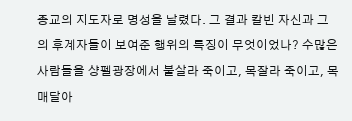종교의 지도자로 명성을 날렸다. 그 결과 칼빈 자신과 그의 후계자들이 보여준 행위의 특징이 무엇이었나? 수많은 사람들을 샹펠광장에서 불살라 죽이고, 목잘라 죽이고, 목매달아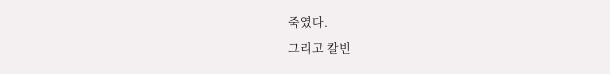죽였다.
그리고 칼빈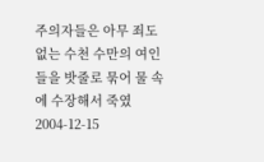주의자들은 아무 죄도 없는 수천 수만의 여인들을 밧줄로 묶어 물 속에 수장해서 죽였
2004-12-15